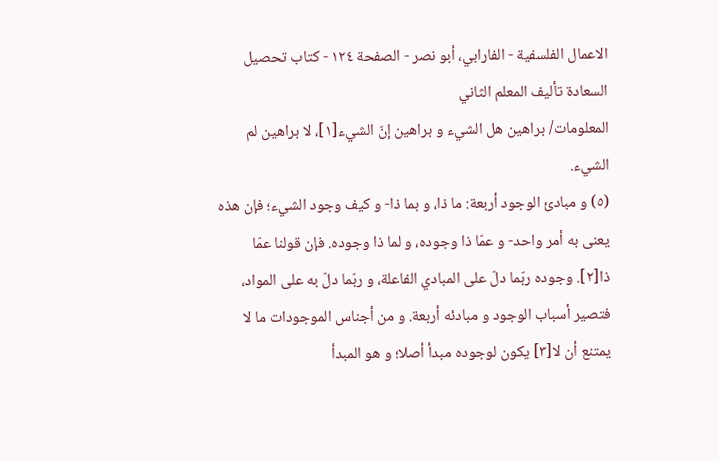الاعمال الفلسفية - الفارابي، أبو نصر - الصفحة ١٢٤ - كتاب تحصيل السعادة تأليف المعلم الثاني
المعلومات/ براهين هل الشيء و براهين إنّ الشيء[١]، لا براهين لم الشيء.
(٥) و مبادئ الوجود أربعة: ما ذا، و بما ذا- و كيف وجود الشيء؛ فإن هذه يعنى به أمر واحد- و عمّا ذا وجوده، و لما ذا وجوده. فإن قولنا عمّا ذا[٢]. وجوده ربّما دلّ على المبادي الفاعلة، و ربّما دلّ به على المواد، فتصير أسباب الوجود و مبادئه أربعة. و من أجناس الموجودات ما لا يمتنع أن لا[٣] يكون لوجوده مبدأ أصلا؛ و هو المبدأ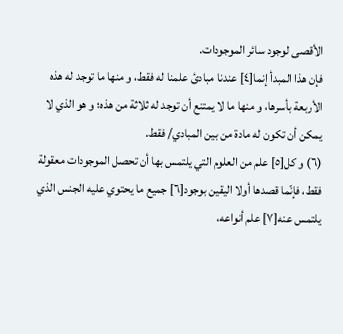الأقصى لوجود سائر الموجودات.
فإن هذا المبدأ إنما[٤] عندنا مبادئ علمنا له فقط، و منها ما توجد له هذه الأربعة بأسرها، و منها ما لا يمتنع أن توجد له ثلاثة من هذه؛ و هو الذي لا يمكن أن تكون له مادة من بين المبادي/ فقط.
(٦) و كل[٥] علم من العلوم التي يلتمس بها أن تحصل الموجودات معقولة فقط، فإنّما قصدها أولا اليقين بوجود[٦] جميع ما يحتوي عليه الجنس الذي يلتمس عنه[٧] علم أنواعه،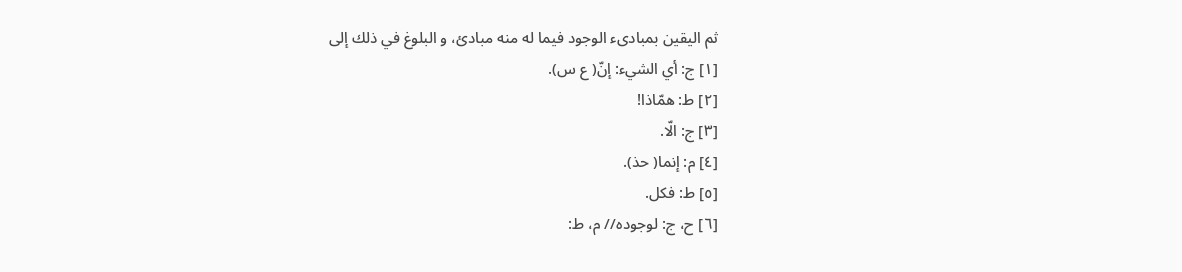ثم اليقين بمبادىء الوجود فيما له منه مبادئ، و البلوغ في ذلك إلى
[١] ج: أي الشيء: إنّ( ع س).
[٢] ط: همّاذا!
[٣] ج: الّا.
[٤] م: إنما( حذ).
[٥] ط: فكل.
[٦] ح، ج: لوجوده// م، ط: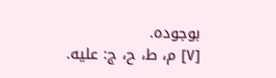بوجوده.
[٧] م، ط، ح، ج: عليه.